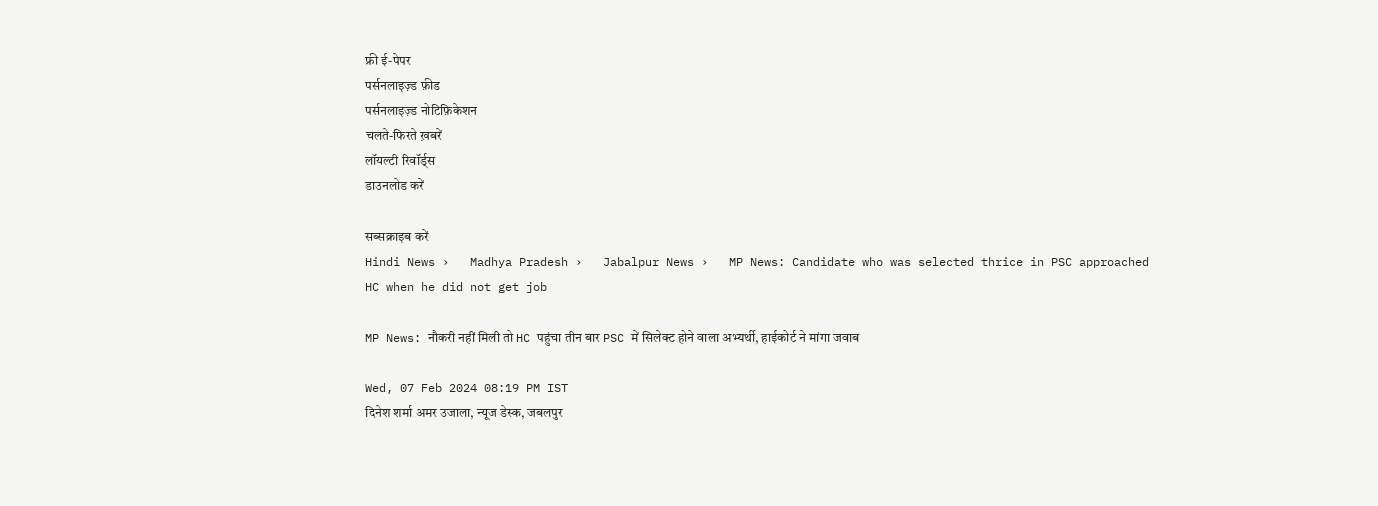फ्री ई-पेपर
पर्सनलाइज़्ड फ़ीड
पर्सनलाइज़्ड नोटिफ़िकेशन
चलते-फिरते ख़बरें
लॉयल्टी रिवॉर्ड्स
डाउनलोड करें

सब्सक्राइब करें
Hindi News ›   Madhya Pradesh ›   Jabalpur News ›   MP News: Candidate who was selected thrice in PSC approached HC when he did not get job

MP News: नौकरी नहीं मिली तो HC पहुंचा तीन बार PSC में सिलेक्ट होने वाला अभ्यर्थी, हाईकोर्ट ने मांगा जवाब

Wed, 07 Feb 2024 08:19 PM IST
दिनेश शर्मा अमर उजाला, न्यूज डेस्क, जबलपुर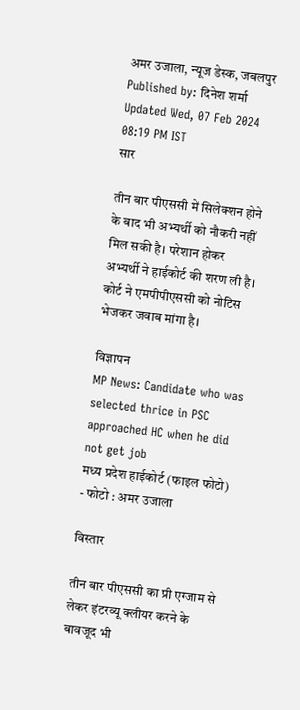अमर उजाला, न्यूज डेस्क, जबलपुर Published by: दिनेश शर्मा Updated Wed, 07 Feb 2024 08:19 PM IST
सार

तीन बार पीएससी में सिलेक्शन होने के बाद भी अभ्यर्थी को नौकरी नहीं मिल सकी है। परेशान होकर अभ्यर्थी ने हाईकोर्ट की शरण ली है। कोर्ट ने एमपीपीएससी को नोटिस भेजकर जवाब मांगा है।

विज्ञापन
MP News: Candidate who was selected thrice in PSC approached HC when he did not get job
मध्य प्रदेश हाईकोर्ट (फाइल फोटो) - फोटो : अमर उजाला

विस्तार

तीन बार पीएससी का प्री एग्जाम से लेकर इंटरव्यू क्लीयर करने के बावजूद भी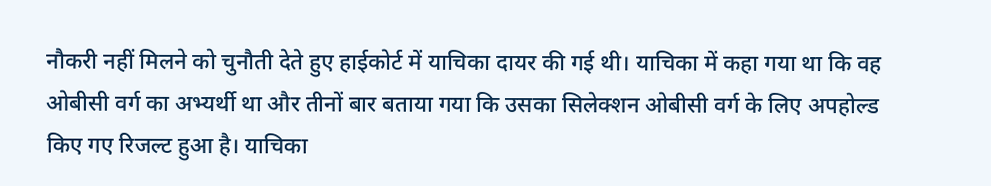नौकरी नहीं मिलने को चुनौती देते हुए हाईकोर्ट में याचिका दायर की गई थी। याचिका में कहा गया था कि वह ओबीसी वर्ग का अभ्यर्थी था और तीनों बार बताया गया कि उसका सिलेक्शन ओबीसी वर्ग के लिए अपहोल्ड किए गए रिजल्ट हुआ है। याचिका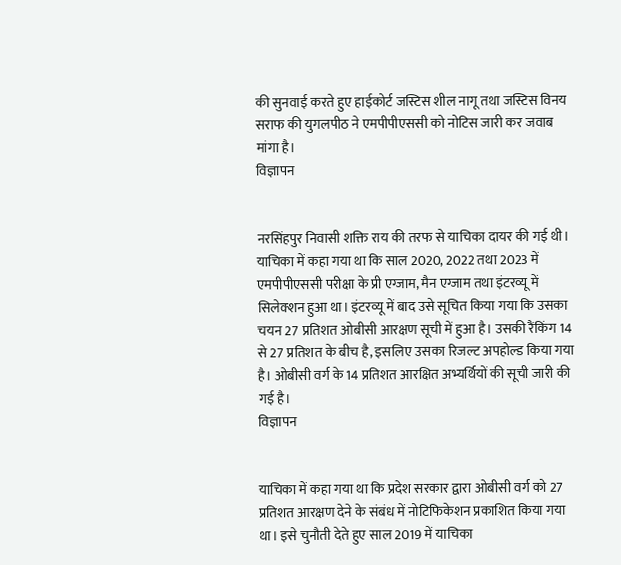की सुनवाई करते हुए हाईकोर्ट जस्टिस शील नागू तथा जस्टिस विनय सराफ की युगलपीठ ने एमपीपीएससी को नोटिस जारी कर जवाब मांगा है।
विज्ञापन


नरसिंहपुर निवासी शक्ति राय की तरफ से याचिका दायर की गई थी। याचिका में कहा गया था कि साल 2020, 2022 तथा 2023 में एमपीपीएससी परीक्षा के प्री एग्जाम, मैन एग्जाम तथा इंटरव्यू में सिलेक्शन हुआ था। इंटरव्यू में बाद उसे सूचित किया गया कि उसका चयन 27 प्रतिशत ओबीसी आरक्षण सूची में हुआ है। उसकी रैंकिंग 14 से 27 प्रतिशत के बीच है, इसलिए उसका रिजल्ट अपहोल्ड किया गया है। ओबीसी वर्ग के 14 प्रतिशत आरक्षित अभ्यर्थियों की सूची जारी की गई है।
विज्ञापन


याचिका में कहा गया था कि प्रदेश सरकार द्वारा ओबीसी वर्ग को 27 प्रतिशत आरक्षण देने के संबंध में नोटिफिकेशन प्रकाशित किया गया था। इसे चुनौती देते हुए साल 2019 में याचिका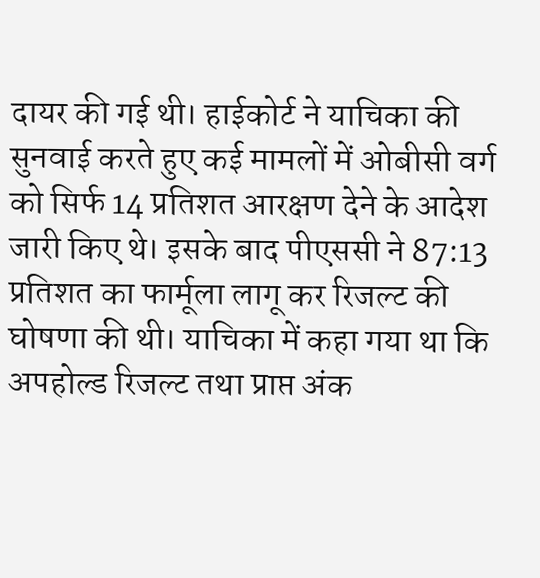दायर की गई थी। हाईकोर्ट ने याचिका की सुनवाई करते हुए कई मामलों में ओबीसी वर्ग को सिर्फ 14 प्रतिशत आरक्षण देने के आदेश जारी किए थे। इसके बाद पीएससी ने 87:13 प्रतिशत का फार्मूला लागू कर रिजल्ट की घोषणा की थी। याचिका में कहा गया था कि अपहोल्ड रिजल्ट तथा प्राप्त अंक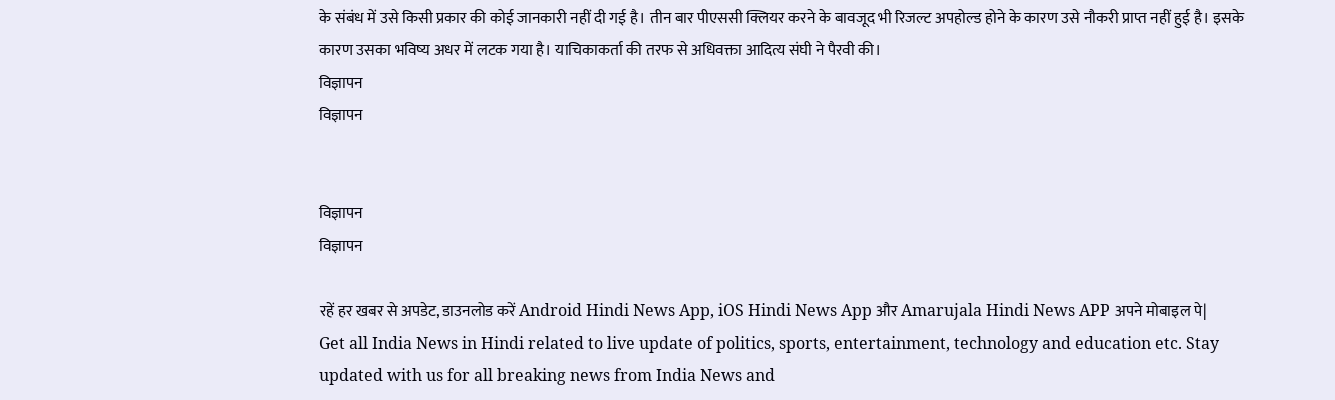के संबंध में उसे किसी प्रकार की कोई जानकारी नहीं दी गई है। तीन बार पीएससी क्लियर करने के बावजूद भी रिजल्ट अपहोल्ड होने के कारण उसे नौकरी प्राप्त नहीं हुई है। इसके कारण उसका भविष्य अधर में लटक गया है। याचिकाकर्ता की तरफ से अधिवक्ता आदित्य संघी ने पैरवी की।
विज्ञापन
विज्ञापन


विज्ञापन
विज्ञापन

रहें हर खबर से अपडेट, डाउनलोड करें Android Hindi News App, iOS Hindi News App और Amarujala Hindi News APP अपने मोबाइल पे|
Get all India News in Hindi related to live update of politics, sports, entertainment, technology and education etc. Stay updated with us for all breaking news from India News and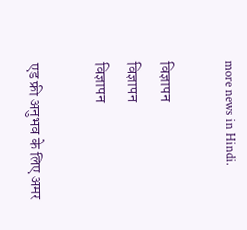more news in Hindi.

विज्ञापन
विज्ञापन
विज्ञापन

एड फ्री अनुभव के लिए अमर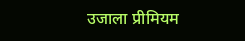उजाला प्रीमियम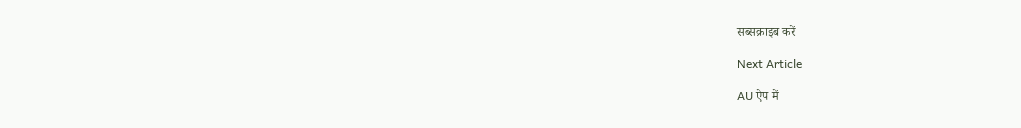सब्सक्राइब करें

Next Article

AU ऐप में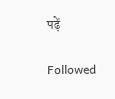पढ़ें

Followed